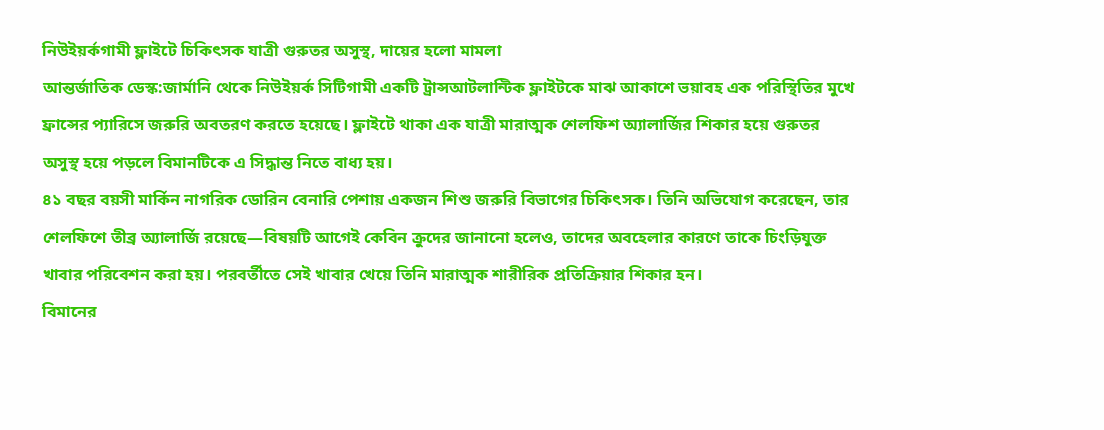নিউইয়র্কগামী ফ্লাইটে চিকিৎসক যাত্রী গুরুতর অসুস্থ, দায়ের হলো মামলা
আন্তর্জাতিক ডেস্ক:জার্মানি থেকে নিউইয়র্ক সিটিগামী একটি ট্রান্সআটলান্টিক ফ্লাইটকে মাঝ আকাশে ভয়াবহ এক পরিস্থিতির মুখে ফ্রান্সের প্যারিসে জরুরি অবতরণ করতে হয়েছে। ফ্লাইটে থাকা এক যাত্রী মারাত্মক শেলফিশ অ্যালার্জির শিকার হয়ে গুরুতর অসুস্থ হয়ে পড়লে বিমানটিকে এ সিদ্ধান্ত নিতে বাধ্য হয়।
৪১ বছর বয়সী মার্কিন নাগরিক ডোরিন বেনারি পেশায় একজন শিশু জরুরি বিভাগের চিকিৎসক। তিনি অভিযোগ করেছেন, তার শেলফিশে তীব্র অ্যালার্জি রয়েছে—বিষয়টি আগেই কেবিন ক্রুদের জানানো হলেও, তাদের অবহেলার কারণে তাকে চিংড়িযুক্ত খাবার পরিবেশন করা হয়। পরবর্তীতে সেই খাবার খেয়ে তিনি মারাত্মক শারীরিক প্রতিক্রিয়ার শিকার হন।
বিমানের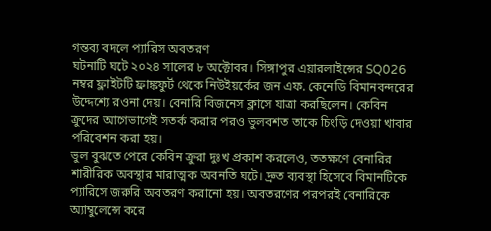গন্তব্য বদলে প্যারিস অবতরণ
ঘটনাটি ঘটে ২০২৪ সালের ৮ অক্টোবর। সিঙ্গাপুর এয়ারলাইন্সের SQ026 নম্বর ফ্লাইটটি ফ্রাঙ্কফুর্ট থেকে নিউইয়র্কের জন এফ. কেনেডি বিমানবন্দরের উদ্দেশ্যে রওনা দেয়। বেনারি বিজনেস ক্লাসে যাত্রা করছিলেন। কেবিন ক্রুদের আগেভাগেই সতর্ক করার পরও ভুলবশত তাকে চিংড়ি দেওয়া খাবার পরিবেশন করা হয়।
ভুল বুঝতে পেরে কেবিন ক্রুরা দুঃখ প্রকাশ করলেও, ততক্ষণে বেনারির শারীরিক অবস্থার মারাত্মক অবনতি ঘটে। দ্রুত ব্যবস্থা হিসেবে বিমানটিকে প্যারিসে জরুরি অবতরণ করানো হয়। অবতরণের পরপরই বেনারিকে অ্যাম্বুলেন্সে করে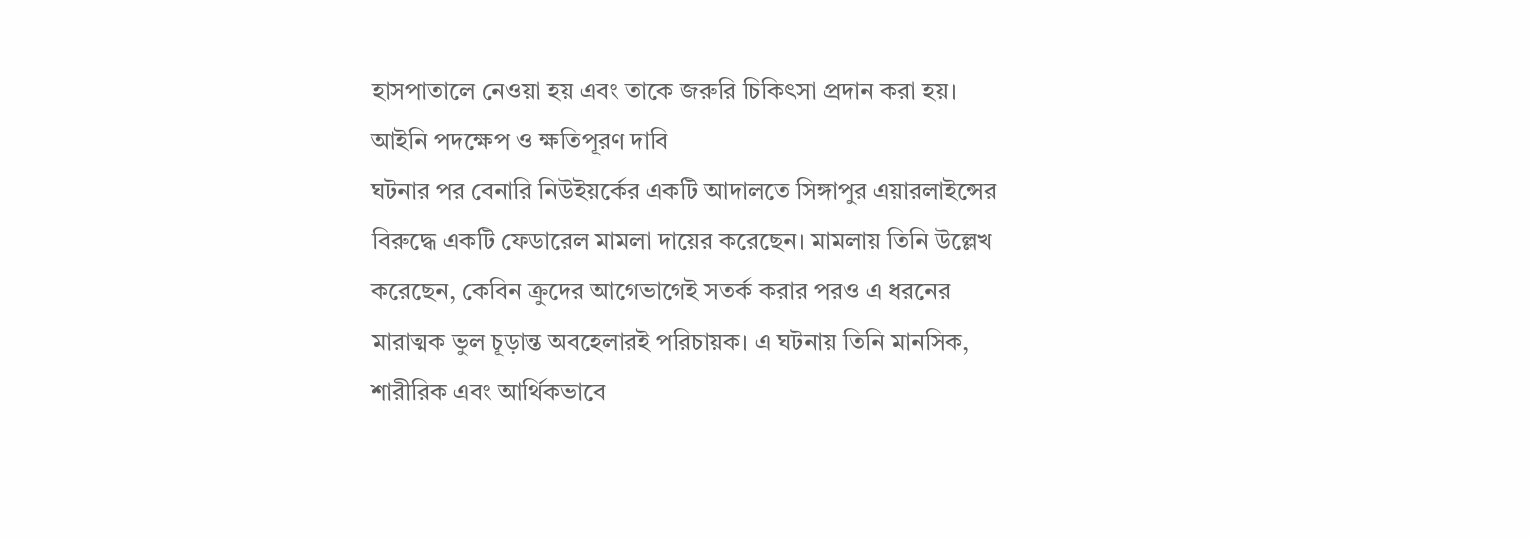হাসপাতালে নেওয়া হয় এবং তাকে জরুরি চিকিৎসা প্রদান করা হয়।
আইনি পদক্ষেপ ও ক্ষতিপূরণ দাবি
ঘটনার পর বেনারি নিউইয়র্কের একটি আদালতে সিঙ্গাপুর এয়ারলাইন্সের বিরুদ্ধে একটি ফেডারেল মামলা দায়ের করেছেন। মামলায় তিনি উল্লেখ করেছেন, কেবিন ক্রুদের আগেভাগেই সতর্ক করার পরও এ ধরনের মারাত্মক ভুল চূড়ান্ত অবহেলারই পরিচায়ক। এ ঘটনায় তিনি মানসিক, শারীরিক এবং আর্থিকভাবে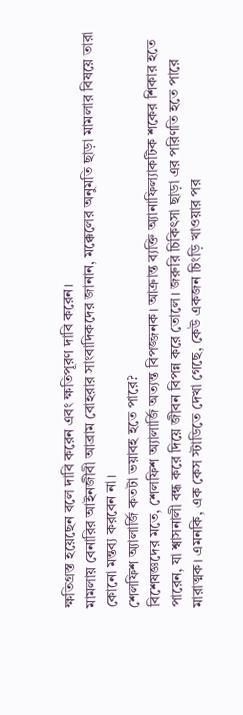ক্ষতিগ্রস্ত হয়েছেন বলে দাবি করেন এবং ক্ষতিপূরণ দাবি করেন।
মামলায় বেনারির আইনজীবী আব্রাম বোহরার সাংবাদিকদের জানান, মক্কেলের অনুমতি ছাড়া মামলার বিষয়ে তারা কোনো মন্তব্য করবেন না।
শেলফিশ অ্যালার্জি কতটা ভয়াবহ হতে পারে?
বিশেষজ্ঞদের মতে, শেলফিশ অ্যালার্জি অত্যন্ত বিপজ্জনক। আক্রান্ত ব্যক্তি অ্যানাফিল্যাকটিক শকের শিকার হতে পারেন, যা শ্বাসনালী বন্ধ করে দিয়ে জীবন বিপন্ন করে তোলে। জরুরি চিকিৎসা ছাড়া এর পরিণতি হতে পারে মারাত্মক। এমনকি, এক কেস স্টাডিতে দেখা গেছে, কেউ একজন চিংড়ি খাওয়ার পর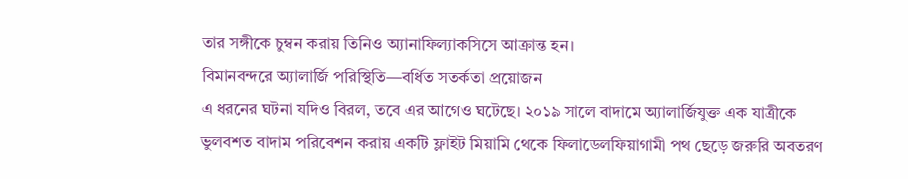তার সঙ্গীকে চুম্বন করায় তিনিও অ্যানাফিল্যাকসিসে আক্রান্ত হন।
বিমানবন্দরে অ্যালার্জি পরিস্থিতি—বর্ধিত সতর্কতা প্রয়োজন
এ ধরনের ঘটনা যদিও বিরল, তবে এর আগেও ঘটেছে। ২০১৯ সালে বাদামে অ্যালার্জিযুক্ত এক যাত্রীকে ভুলবশত বাদাম পরিবেশন করায় একটি ফ্লাইট মিয়ামি থেকে ফিলাডেলফিয়াগামী পথ ছেড়ে জরুরি অবতরণ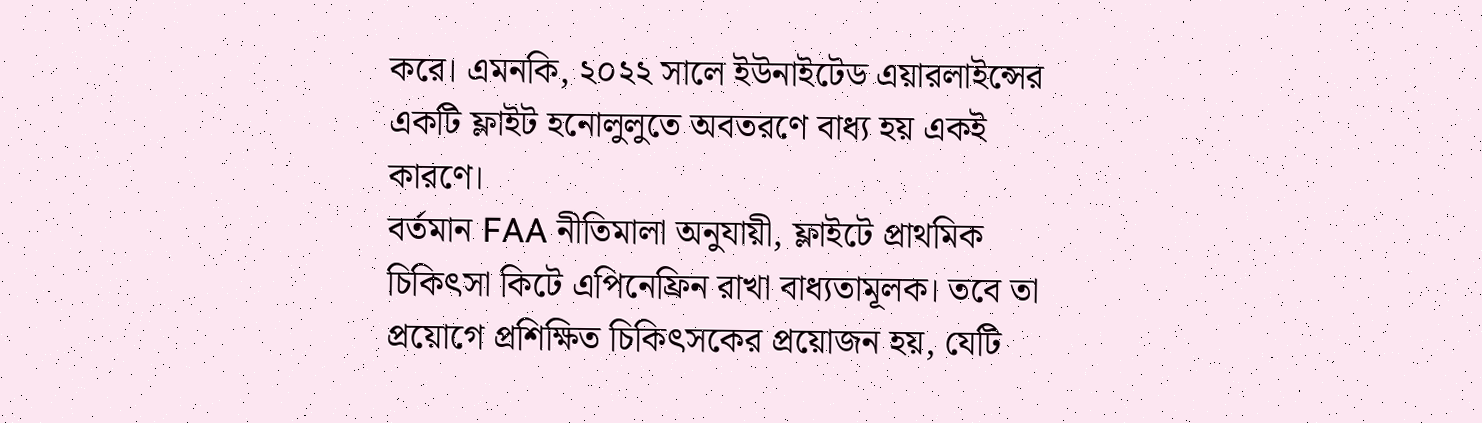করে। এমনকি, ২০২২ সালে ইউনাইটেড এয়ারলাইন্সের একটি ফ্লাইট হনোলুলুতে অবতরণে বাধ্য হয় একই কারণে।
বর্তমান FAA নীতিমালা অনুযায়ী, ফ্লাইটে প্রাথমিক চিকিৎসা কিটে এপিনেফ্রিন রাখা বাধ্যতামূলক। তবে তা প্রয়োগে প্রশিক্ষিত চিকিৎসকের প্রয়োজন হয়, যেটি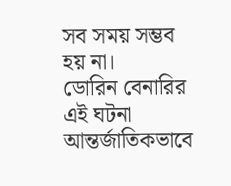সব সময় সম্ভব হয় না।
ডোরিন বেনারির এই ঘটনা আন্তর্জাতিকভাবে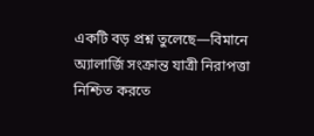একটি বড় প্রশ্ন তুলেছে—বিমানে অ্যালার্জি সংক্রান্ত যাত্রী নিরাপত্তা নিশ্চিত করতে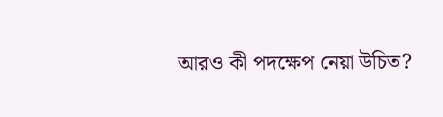আরও কী পদক্ষেপ নেয়া উচিত?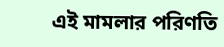এই মামলার পরিণতি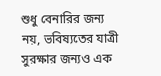শুধু বেনারির জন্য নয়, ভবিষ্যতের যাত্রী সুরক্ষার জন্যও এক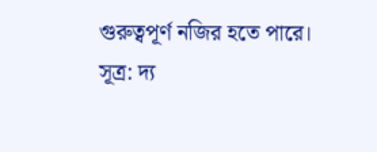গুরুত্বপূর্ণ নজির হতে পারে।
সূত্র: দ্য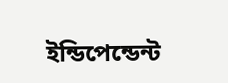ইন্ডিপেন্ডেন্ট